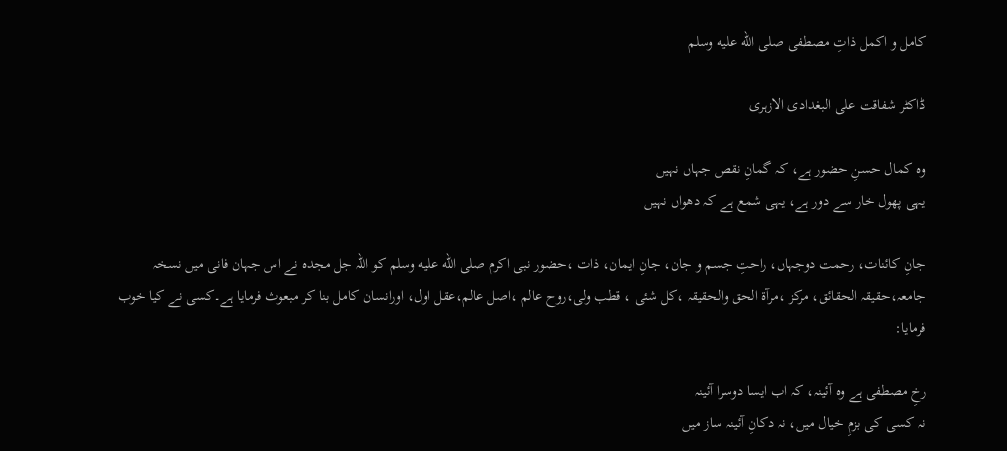کامل و اکمل ذاتِ مصطفی صلى الله عليه وسلم

ڈاکٹر شفاقت علی البغدادی الازہری

وہ کمال حسنِ حضور ہے، کہ گمانِ نقص جہاں نہیں
یہی پھول خار سے دور ہے، یہی شمع ہے کہ دھواں نہیں

جانِ کائنات، رحمت دوجہاں، راحتِ جسم و جان، جانِ ایمان، ذات ،حضور نبی اکرم صلى الله عليه وسلم کو اللہ جل مجدہ نے اس جہان فانی میں نسخہ جامعہ،حقیقہ الحقائق، مرکز ،مرآۃ الحق والحقیقہ ،کل شئی ، قطب ولی،روح عالم ،اصل عالم،عقل اول، اورانسان کامل بنا کر مبعوث فرمایا ہے۔کسی نے کیا خوب فرمایا:

رخِ مصطفی ہے وہ آئینہ، کہ اب ایسا دوسرا آئینہ
نہ کسی کی بزمِ خیال میں، نہ دکانِ آئینہ ساز میں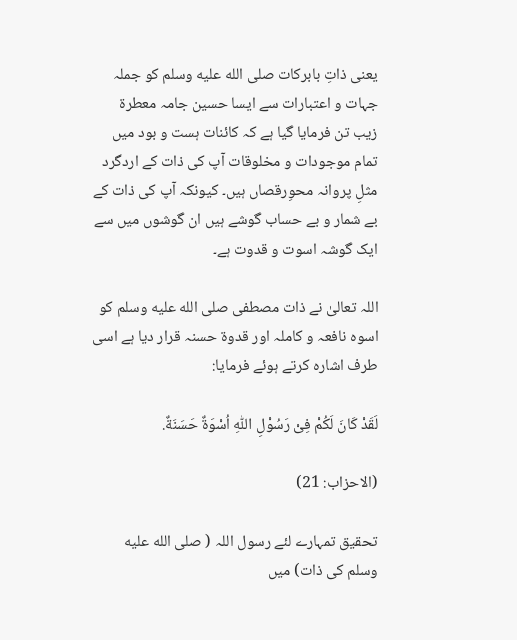یعنی ذاتِ بابرکات صلى الله عليه وسلم کو جملہ جہات و اعتبارات سے ایسا حسین جامہ معطرۃ زیب تن فرمایا گیا ہے کہ کائنات ہست و بود میں تمام موجودات و مخلوقات آپ کی ذات کے اردگرد مثلِ پروانہ محوِرقصاں ہیں۔ کیونکہ آپ کی ذات کے بے شمار و بے حساب گوشے ہیں ان گوشوں میں سے ایک گوشہ اسوت و قدوت ہے۔

اللہ تعالیٰ نے ذات مصطفی صلى الله عليه وسلم کو اسوہ نافعہ و کاملہ اور قدوۃ حسنہ قرار دیا ہے اسی طرف اشارہ کرتے ہوئے فرمایا:

لَقَدْ کَانَ لَکُمْ فِیْ رَسُوْلِ اللّٰہِ اُسْوَةٌ حَسَنَةٌ.

(الاحزاب: 21)

تحقیق تمہارے لئے رسول اللہ ( صلى الله عليه وسلم کی ذات) میں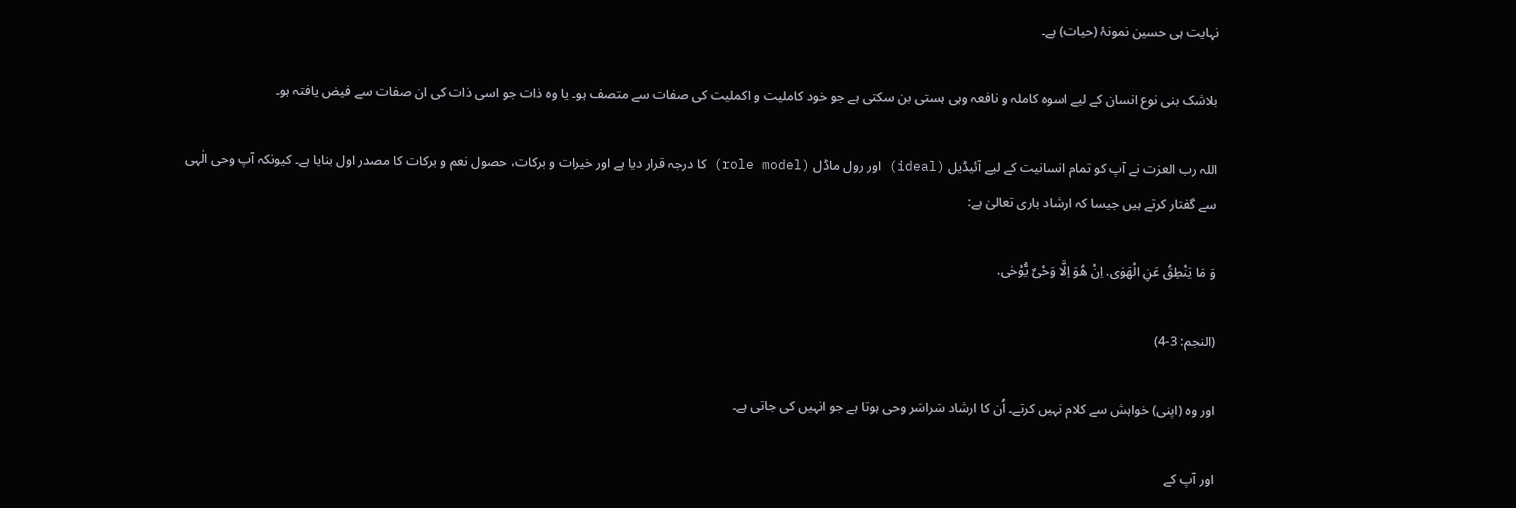نہایت ہی حسین نمونۂ (حیات) ہے۔

بلاشک بنی نوع انسان کے لیے اسوہ کاملہ و نافعہ وہی ہستی بن سکتی ہے جو خود کاملیت و اکملیت کی صفات سے متصف ہو۔ یا وہ ذات جو اسی ذات کی ان صفات سے فیض یافتہ ہو۔

اللہ رب العزت نے آپ کو تمام انسانیت کے لیے آئیڈیل (ideal) اور رول ماڈل (role model) کا درجہ قرار دیا ہے اور خیرات و برکات، حصول نعم و برکات کا مصدر اول بنایا ہے۔ کیونکہ آپ وحی الٰہی سے گفتار کرتے ہیں جیسا کہ ارشاد باری تعالیٰ ہے:

وَ مَا یَنْطِقُ عَنِ الْهَوٰی. اِنْ هُوَ اِلَّا وَحْیٌ یُّوْحٰی.

(النجم: 3-4)

اور وہ (اپنی) خواہش سے کلام نہیں کرتے۔ اُن کا ارشاد سَراسَر وحی ہوتا ہے جو انہیں کی جاتی ہے۔

اور آپ کے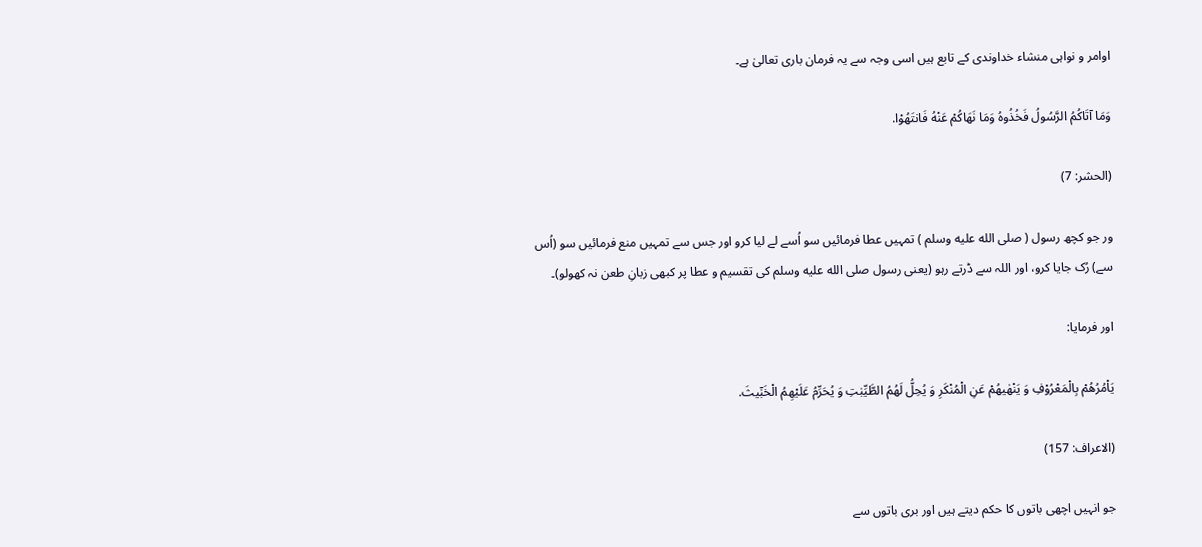اوامر و نواہی منشاء خداوندی کے تابع ہیں اسی وجہ سے یہ فرمان باری تعالیٰ ہے۔

وَمَا آتَاکُمُ الرَّسُولُ فَخُذُوهُ وَمَا نَهَاکُمْ عَنْهُ فَانتَهُوْا.

(الحشر: 7)

ور جو کچھ رسول ( صلى الله عليه وسلم ) تمہیں عطا فرمائیں سو اُسے لے لیا کرو اور جس سے تمہیں منع فرمائیں سو (اُس سے) رُک جایا کرو، اور اللہ سے ڈرتے رہو (یعنی رسول صلى الله عليه وسلم کی تقسیم و عطا پر کبھی زبانِ طعن نہ کھولو)۔

اور فرمایا:

یَاْمُرُهُمْ بِالْمَعْرُوْفِ وَ یَنْهٰیهُمْ عَنِ الْمُنْکَرِ وَ یُحِلُّ لَهُمُ الطَّیِّبٰتِ وَ یُحَرِّمُ عَلَیْهِمُ الْخَبٰٓیثَ.

(الاعراف: 157)

جو انہیں اچھی باتوں کا حکم دیتے ہیں اور بری باتوں سے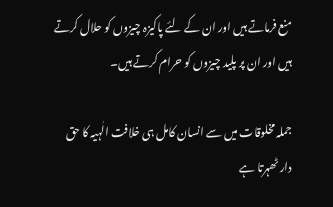منع فرماتے ہیں اور ان کے لئے پاکیزہ چیزوں کو حلال کرتے ہیں اور ان پر پلید چیزوں کو حرام کرتے ہیں۔

جملہ مخلوقات میں سے انسان کامل ہی خلافت الٰہیہ کا حق دار ٹھہرتا ہے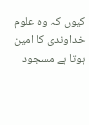کیوں کہ وہ علوم خداوندی کا امین ہوتا ہے مسجود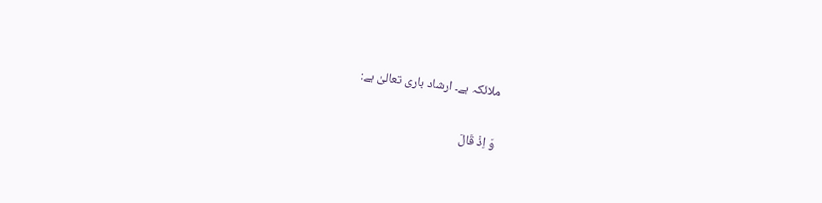ملائکہ ہے۔ ارشاد باری تعالیٰ ہے:

وَ اِذْ قَالَ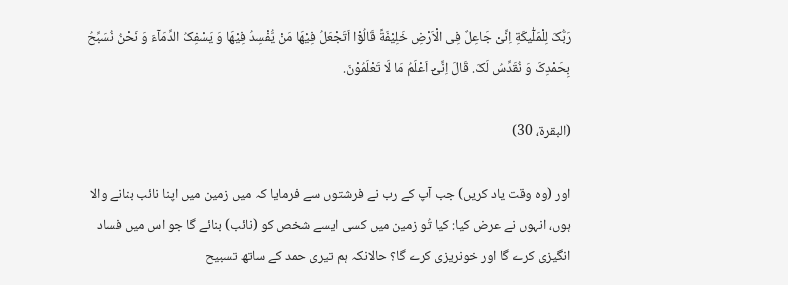رَبُّکَ لِلْمَلٰٓیکَةِ اِنِّیْ جَاعِلٌ فِی الْاَرْضِ خَلِیْفَةً قَالُوْٓا اَتَجْعَلُ فِیْهَا مَنْ یُّفْسِدُ فِیْهَا وَ یَسْفِکُ الدِّمَآءَ وَ نَحْنُ نُسَبِّحُ بِحَمْدِکَ وَ نُقَدِّسُ لَکَ. قَالَ اِنِّیْٓ اَعْلَمُ مَا لَا تَعْلَمُوْنَ.

(البقرة، 30)

اور (وہ وقت یاد کریں) جب آپ کے رب نے فرشتوں سے فرمایا کہ میں زمین میں اپنا نائب بنانے والا ہوں، انہوں نے عرض کیا: کیا تُو زمین میں کسی ایسے شخص کو (نائب) بنائے گا جو اس میں فساد انگیزی کرے گا اور خونریزی کرے گا؟ حالانکہ ہم تیری حمد کے ساتھ تسبیح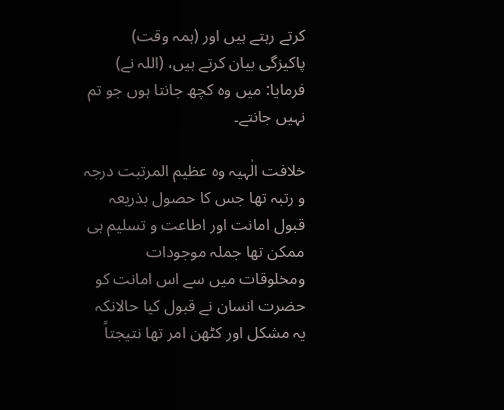کرتے رہتے ہیں اور (ہمہ وقت) پاکیزگی بیان کرتے ہیں، (اللہ نے) فرمایا: میں وہ کچھ جانتا ہوں جو تم نہیں جانتے۔

خلافت الٰہیہ وہ عظیم المرتبت درجہ و رتبہ تھا جس کا حصول بذریعہ قبول امانت اور اطاعت و تسلیم ہی ممکن تھا جملہ موجودات ومخلوقات میں سے اس امانت کو حضرت انسان نے قبول کیا حالانکہ یہ مشکل اور کٹھن امر تھا نتیجتاً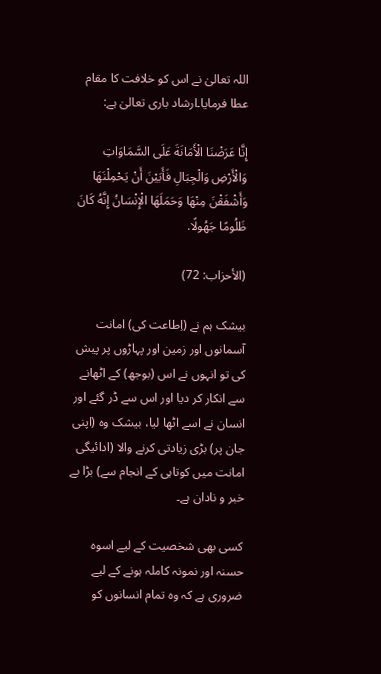اللہ تعالیٰ نے اس کو خلافت کا مقام عطا فرمایا۔ارشاد باری تعالیٰ ہے:

إِنَّا عَرَضْنَا الْأَمَانَةَ عَلَی السَّمَاوَاتِ وَالْأَرْضِ وَالْجِبَالِ فَأَبَیْنَ أَنْ یَحْمِلْنَهَا وَأَشْفَقْنَ مِنْهَا وَحَمَلَهَا الْإِنْسَانُ إِنَّهُ کَانَ ظَلُومًا جَهُولًا.

(الأحزاب: 72)

بیشک ہم نے (اِطاعت کی) امانت آسمانوں اور زمین اور پہاڑوں پر پیش کی تو انہوں نے اس (بوجھ) کے اٹھانے سے انکار کر دیا اور اس سے ڈر گئے اور انسان نے اسے اٹھا لیا، بیشک وہ (اپنی جان پر) بڑی زیادتی کرنے والا (ادائیگی امانت میں کوتاہی کے انجام سے) بڑا بے خبر و نادان ہے۔

کسی بھی شخصیت کے لیے اسوہ حسنہ اور نمونہ کاملہ ہونے کے لیے ضروری ہے کہ وہ تمام انسانوں کو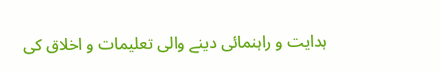ہدایت و راہنمائی دینے والی تعلیمات و اخلاق کی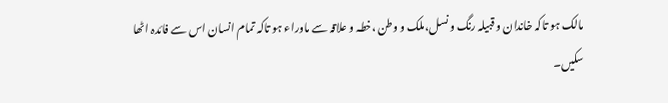مالک ہو تاکہ خاندان و قبیلہ رنگ و نسل،ملک و وطن ،خطہ و علاقہ سے ماوراء ہو تاکہ تمام انسان اس سے فائدہ اٹھا سکیں۔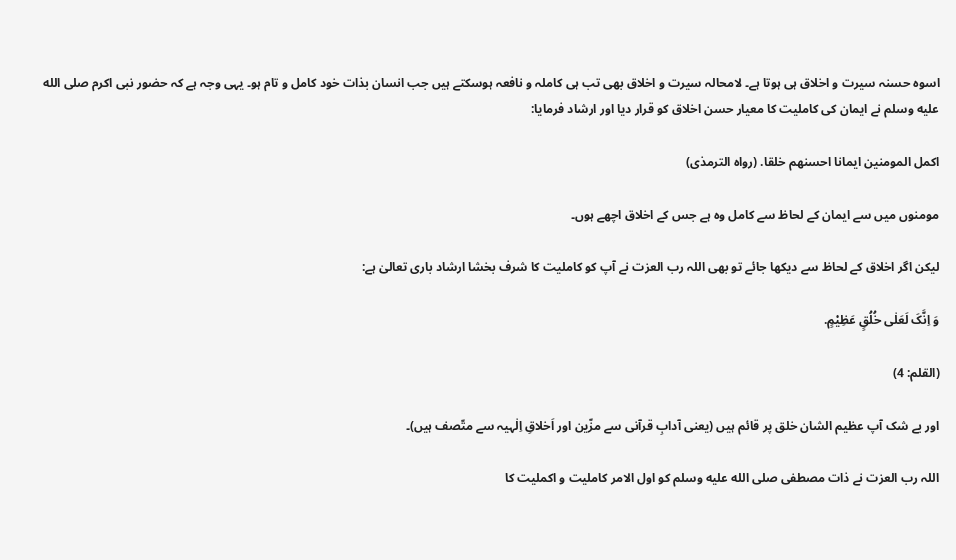اسوہ حسنہ سیرت و اخلاق ہی ہوتا ہے۔ لامحالہ سیرت و اخلاق بھی تب ہی کاملہ و نافعہ ہوسکتے ہیں جب انسان بذات خود کامل و تام ہو۔ یہی وجہ ہے کہ حضور نبی اکرم صلى الله عليه وسلم نے ایمان کی کاملیت کا معیار حسن اخلاق کو قرار دیا اور ارشاد فرمایا:

اکمل المومنین ایمانا احسنهم خلقا. (رواه الترمذی)

مومنوں میں سے ایمان کے لحاظ سے کامل وہ ہے جس کے اخلاق اچھے ہوں۔

لیکن اگر اخلاق کے لحاظ سے دیکھا جائے تو بھی اللہ رب العزت نے آپ کو کاملیت کا شرف بخشا ارشاد باری تعالیٰ ہے:

وَ اِنَّکَ لَعَلٰی خُلُقٍ عَظِیْمٍ.

(القلم: 4)

اور بے شک آپ عظیم الشان خلق پر قائم ہیں (یعنی آدابِ قرآنی سے مزّین اور اَخلاقِ اِلٰہیہ سے متّصف ہیں)۔

اللہ رب العزت نے ذات مصطفی صلى الله عليه وسلم کو اول الامر کاملیت و اکملیت کا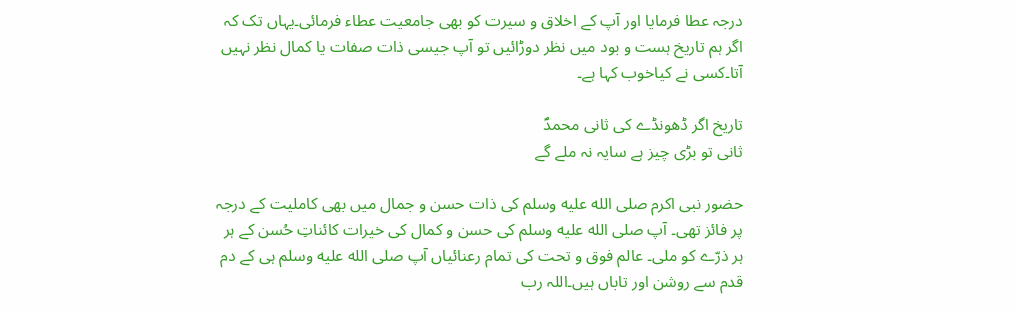درجہ عطا فرمایا اور آپ کے اخلاق و سیرت کو بھی جامعیت عطاء فرمائی۔یہاں تک کہ اگر ہم تاریخ ہست و بود میں نظر دوڑائیں تو آپ جیسی ذات صفات یا کمال نظر نہیں آتا۔کسی نے کیاخوب کہا ہے۔

تاریخ اگر ڈھونڈے کی ثانی محمدؐ
ثانی تو بڑی چیز ہے سایہ نہ ملے گے

حضور نبی اکرم صلى الله عليه وسلم کی ذات حسن و جمال میں بھی کاملیت کے درجہ پر فائز تھی۔ آپ صلى الله عليه وسلم کی حسن و کمال کی خیرات کائناتِ حُسن کے ہر ہر ذرّے کو ملی۔ عالم فوق و تحت کی تمام رعنائیاں آپ صلى الله عليه وسلم ہی کے دم قدم سے روشن اور تاباں ہیں۔اللہ رب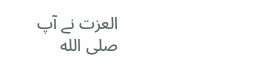العزت نے آپ صلى الله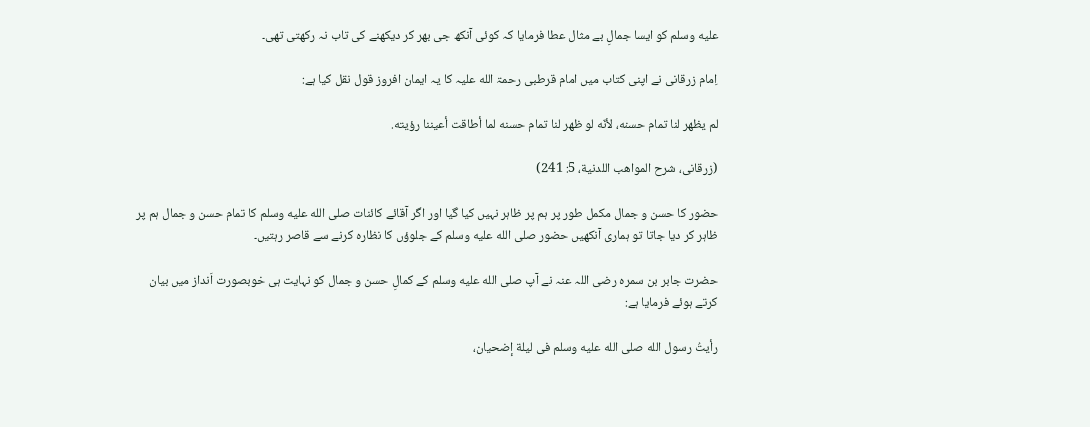عليه وسلم کو ایسا جمالِ بے مثال عطا فرمایا کہ کوئی آنکھ جی بھر کر دیکھنے کی تاب نہ رکھتی تھی۔

اِمام زرقانی نے اپنی کتاب میں امام قرطبی رحمۃ الله علیہ کا یہ ایمان افروز قول نقل کیا ہے:

لم یظهر لنا تمام حسنه، لأنّه لو ظهر لنا تمام حسنه لما أطاقت أعیننا رؤیته.

(زرقانی، شرح المواهب اللدنیة، 5: 241)

حضور کا حسن و جمال مکمل طور پر ہم پر ظاہر نہیں کیا گیا اور اگر آقائے کائنات صلى الله عليه وسلم کا تمام حسن و جمال ہم پر ظاہر کر دیا جاتا تو ہماری آنکھیں حضور صلى الله عليه وسلم کے جلوؤں کا نظارہ کرنے سے قاصر رہتیں۔

حضرت جابر بن سمرہ رضی اللہ عنہ نے آپ صلى الله عليه وسلم کے کمالِ حسن و جمال کو نہایت ہی خوبصورت اَنداز میں بیان کرتے ہوئے فرمایا ہے:

رأیتُ رسول الله صلى الله عليه وسلم فی لیلة إضحیان،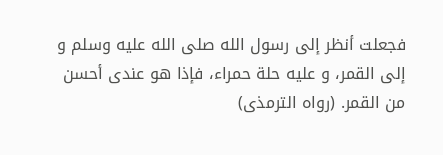فجعلت أنظر إلی رسول الله صلى الله عليه وسلم و إلی القمر، و علیه حلة حمراء، فإذا هو عندی أحسن من القمر. (رواه الترمذی)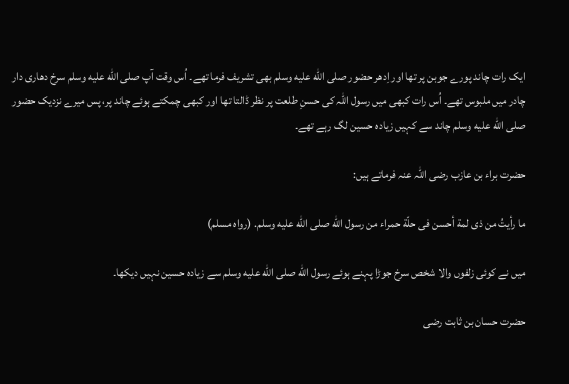ایک رات چاند پورے جوبن پر تھا اور اِدھر حضور صلى الله عليه وسلم بھی تشریف فرما تھے۔ اُس وقت آپ صلى الله عليه وسلم سرخ دھاری دار چادر میں ملبوس تھے۔ اُس رات کبھی میں رسول اللہ کی حسنِ طلعت پر نظر ڈالتا تھا اور کبھی چمکتے ہوئے چاند پر، پس میرے نزدیک حضور صلى الله عليه وسلم چاند سے کہیں زیادہ حسین لگ رہے تھے۔

حضرت براء بن عازب رضی اللہ عنہ فرماتے ہیں:

ما رأیتُ من ذی لمة أحسن فی حلّة حمراء من رسول الله صلى الله عليه وسلم. (رواه مسلم)

میں نے کوئی زلفوں والا شخص سرخ جوڑا پہنے ہوئے رسول الله صلى الله عليه وسلم سے زیادہ حسین نہیں دیکھا۔

حضرت حسان بن ثابت رضی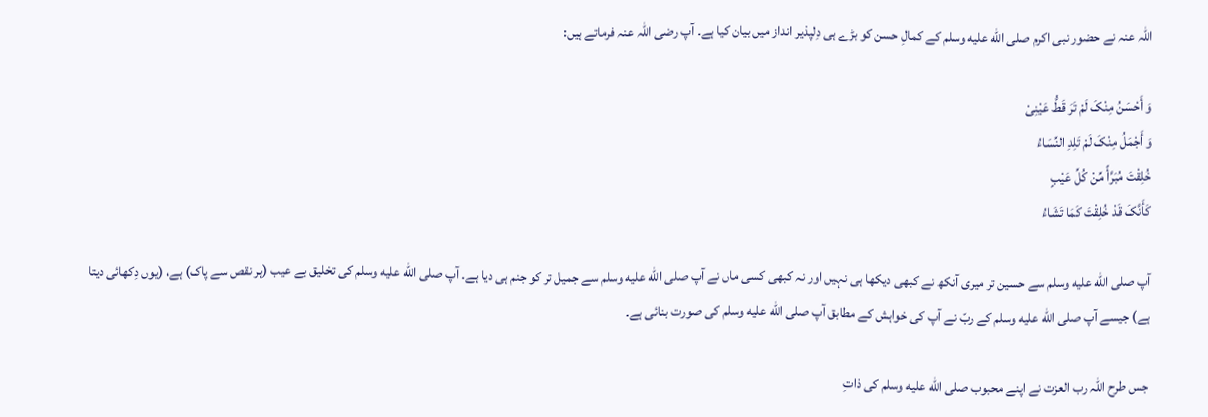اللہ عنہ نے حضور نبی اکرم صلى الله عليه وسلم کے کمالِ حسن کو بڑے ہی دِلپذیر انداز میں بیان کیا ہے۔ آپ رضی اللہ عنہ فرماتے ہیں:

وَ أَحْسَنُ مِنْکَ لَمْ تَرَ قَطُّ عَیْنِیْ
وَ أَجْمَلُ مِنْکَ لَمْ تَلِدِ النِّسَاءُ
خُلِقْتَ مُبَرَّأً مِّنْ کُلِّ عَیْبٍ
کَأَنَّکَ قَدْ خُلِقْتَ کَمَا تَشَاءُ

آپ صلى الله عليه وسلم سے حسین تر میری آنکھ نے کبھی دیکھا ہی نہیں اور نہ کبھی کسی ماں نے آپ صلى الله عليه وسلم سے جمیل تر کو جنم ہی دیا ہے۔ آپ صلى الله عليه وسلم کی تخلیق بے عیب (ہر نقص سے پاک) ہے، (یوں دِکھائی دیتا ہے) جیسے آپ صلى الله عليه وسلم کے ربّ نے آپ کی خواہش کے مطابق آپ صلى الله عليه وسلم کی صورت بنائی ہے۔

جس طرح اللہ رب العزت نے اپنے محبوب صلى الله عليه وسلم کی ذاتِ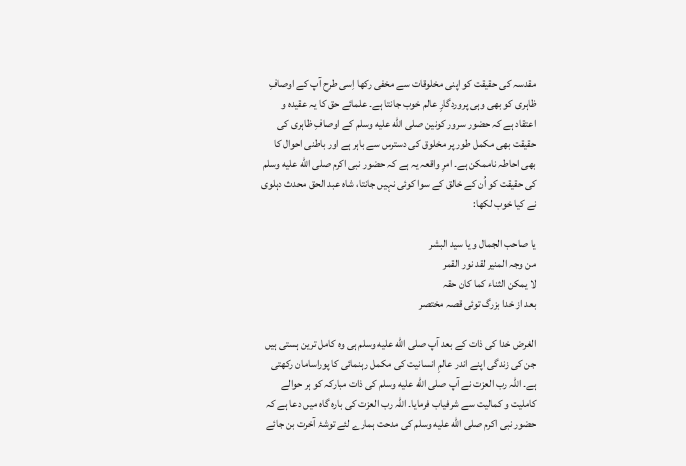مقدسہ کی حقیقت کو اپنی مخلوقات سے مخفی رکھا اِسی طرح آپ کے اوصافِ ظاہری کو بھی وہی پروردگارِ عالم خوب جانتا ہے۔ علمائے حق کا یہ عقیدہ و اعتقاد ہے کہ حضور سرور کونین صلى الله عليه وسلم کے اوصافِ ظاہری کی حقیقت بھی مکمل طور پر مخلوق کی دسترس سے باہر ہے اور باطنی احوال کا بھی احاطہ ناممکن ہے۔ امرِ واقعہ یہ ہے کہ حضور نبی اکرم صلى الله عليه وسلم کی حقیقت کو اُن کے خالق کے سوا کوئی نہیں جانتا، شاہ عبد الحق محدث دہلوی نے کیا خوب لکھا:

یا صاحب الجمال و یا سید البشر
من وجہ المنیر لقد نور القمر
لا یمکن الثناء کما کان حقہ
بعد از خدا بزرگ توئی قصہ مختصر

الغرض خدا کی ذات کے بعد آپ صلى الله عليه وسلم ہی وہ کامل ترین ہستی ہیں جن کی زندگی اپنے اندر عالمِ انسانیت کی مکمل رہنمائی کا پوراسامان رکھتی ہے۔ اللہ رب العزت نے آپ صلى الله عليه وسلم کی ذات مبارکہ کو ہر حوالے کاملیت و کمالیت سے شرفیاب فرمایا۔ اللہ رب العزت کی بارہ گاہ میں دعا ہے کہ حضور نبی اکرم صلى الله عليه وسلم کی مدحت ہمارے لئے توشۂ آخرت بن جائے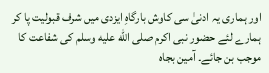اور ہماری یہ ادنیٰ سی کاوش بارگاہِ ایزدی میں شرف قبولیت پا کر ہمارے لئے حضور نبی اکرم صلى الله عليه وسلم کی شفاعت کا موجب بن جائے۔ آمین بجاہ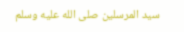سید المرسلین صلى الله عليه وسلم